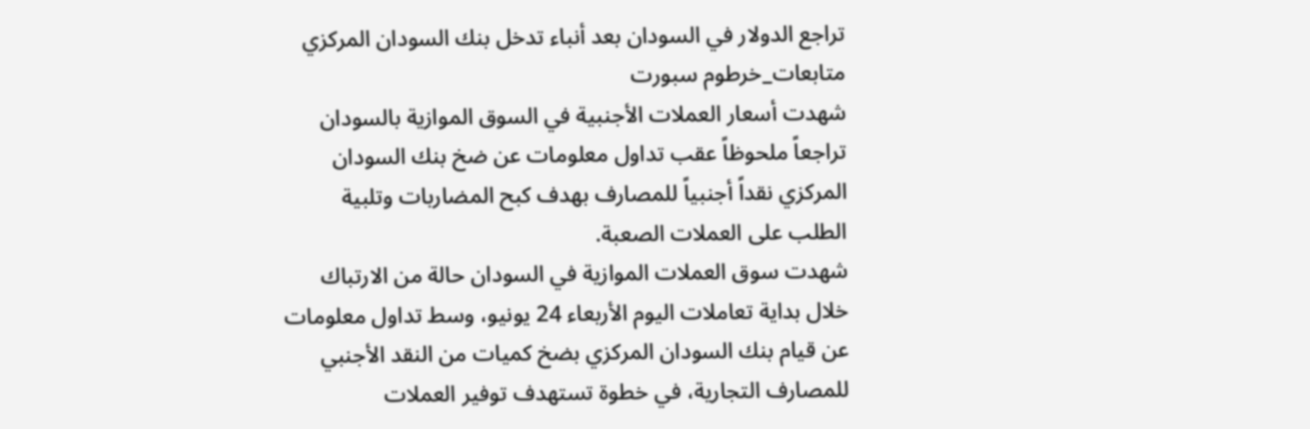تراجع الدولار في السودان بعد أنباء تدخل بنك السودان المركزي
متابعات_خرطوم سبورت
شهدت أسعار العملات الأجنبية في السوق الموازية بالسودان تراجعاً ملحوظاً عقب تداول معلومات عن ضخ بنك السودان المركزي نقداً أجنبياً للمصارف بهدف كبح المضاربات وتلبية الطلب على العملات الصعبة.
شهدت سوق العملات الموازية في السودان حالة من الارتباك خلال بداية تعاملات اليوم الأربعاء 24 يونيو، وسط تداول معلومات عن قيام بنك السودان المركزي بضخ كميات من النقد الأجنبي للمصارف التجارية، في خطوة تستهدف توفير العملات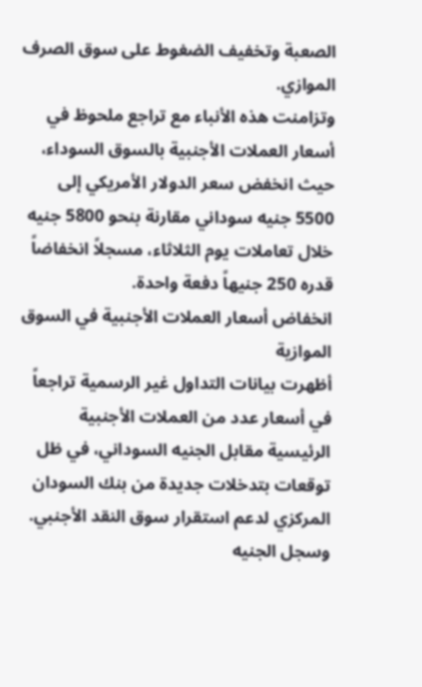الصعبة وتخفيف الضغوط على سوق الصرف الموازي.
وتزامنت هذه الأنباء مع تراجع ملحوظ في أسعار العملات الأجنبية بالسوق السوداء، حيث انخفض سعر الدولار الأمريكي إلى 5500 جنيه سوداني مقارنة بنحو 5800 جنيه خلال تعاملات يوم الثلاثاء، مسجلاً انخفاضاً قدره 250 جنيهاً دفعة واحدة.
انخفاض أسعار العملات الأجنبية في السوق الموازية
أظهرت بيانات التداول غير الرسمية تراجعاً في أسعار عدد من العملات الأجنبية الرئيسية مقابل الجنيه السوداني، في ظل توقعات بتدخلات جديدة من بنك السودان المركزي لدعم استقرار سوق النقد الأجنبي.
وسجل الجنيه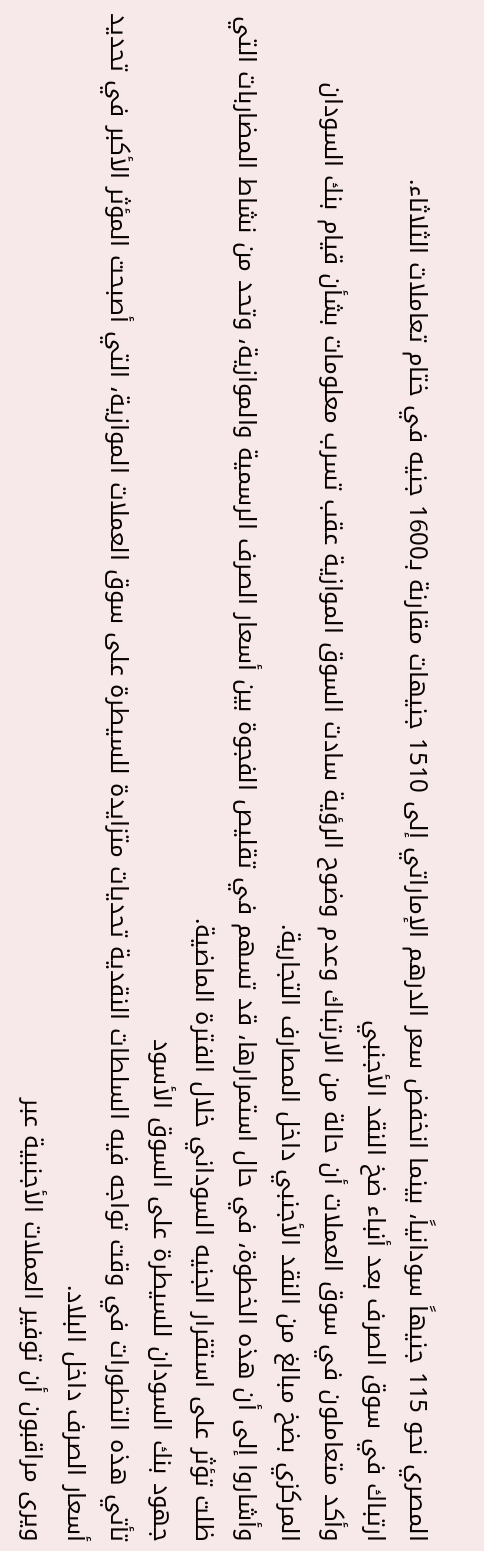المصري نحو 115 جنيهاً سودانياً، بينما انخفض سعر الدرهم الإماراتي إلى 1510 جنيهات مقارنة بـ1600 جنيه في ختام تعاملات الثلاثاء.
ارتباك في سوق الصرف بعد أنباء ضخ النقد الأجنبي
وأكد متعاملون في سوق العملات أن حالة من الارتباك وعدم وضوح الرؤية سادت السوق الموازية عقب تسرب معلومات بشأن قيام بنك السودان المركزي بضخ مبالغ من النقد الأجنبي داخل المصارف التجارية.
وأشاروا إلى أن هذه الخطوة، في حال استمرارها، قد تسهم في تقليص الفجوة بين أسعار الصرف الرسمية والموازية، وتحد من نشاط المضاربات التي ظلت تؤثر على استقرار الجنيه السوداني خلال الفترة الماضية.
جهود بنك السودان للسيطرة على السوق الأسود
تأتي هذه التطورات في وقت تواجه فيه السلطات النقدية تحديات متزايدة للسيطرة على سوق العملات الموازية، التي أصبحت المؤثر الأكبر في تحديد أسعار الصرف داخل البلاد.
ويرى مراقبون أن توفير العملات الأجنبية عبر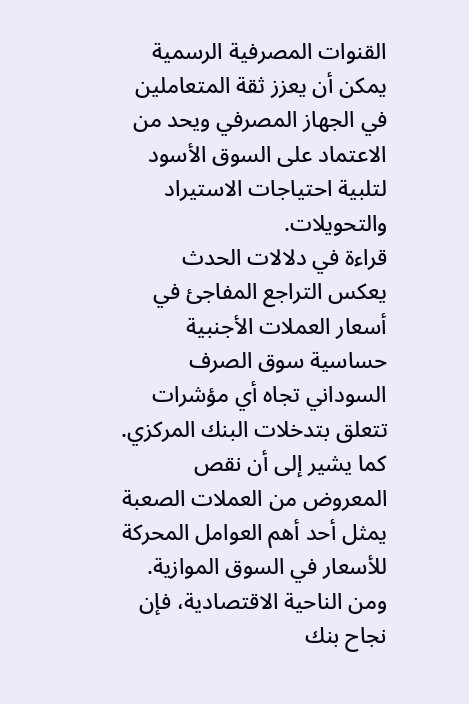القنوات المصرفية الرسمية يمكن أن يعزز ثقة المتعاملين في الجهاز المصرفي ويحد من الاعتماد على السوق الأسود لتلبية احتياجات الاستيراد والتحويلات.
قراءة في دلالات الحدث
يعكس التراجع المفاجئ في أسعار العملات الأجنبية حساسية سوق الصرف السوداني تجاه أي مؤشرات تتعلق بتدخلات البنك المركزي. كما يشير إلى أن نقص المعروض من العملات الصعبة يمثل أحد أهم العوامل المحركة للأسعار في السوق الموازية.
ومن الناحية الاقتصادية، فإن نجاح بنك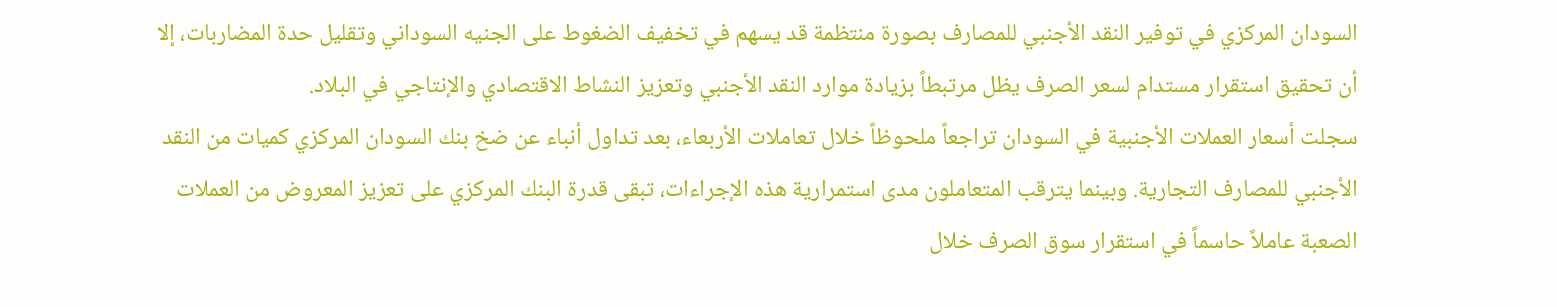السودان المركزي في توفير النقد الأجنبي للمصارف بصورة منتظمة قد يسهم في تخفيف الضغوط على الجنيه السوداني وتقليل حدة المضاربات، إلا أن تحقيق استقرار مستدام لسعر الصرف يظل مرتبطاً بزيادة موارد النقد الأجنبي وتعزيز النشاط الاقتصادي والإنتاجي في البلاد.
سجلت أسعار العملات الأجنبية في السودان تراجعاً ملحوظاً خلال تعاملات الأربعاء، بعد تداول أنباء عن ضخ بنك السودان المركزي كميات من النقد الأجنبي للمصارف التجارية. وبينما يترقب المتعاملون مدى استمرارية هذه الإجراءات، تبقى قدرة البنك المركزي على تعزيز المعروض من العملات الصعبة عاملاً حاسماً في استقرار سوق الصرف خلال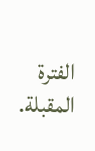الفترة المقبلة.